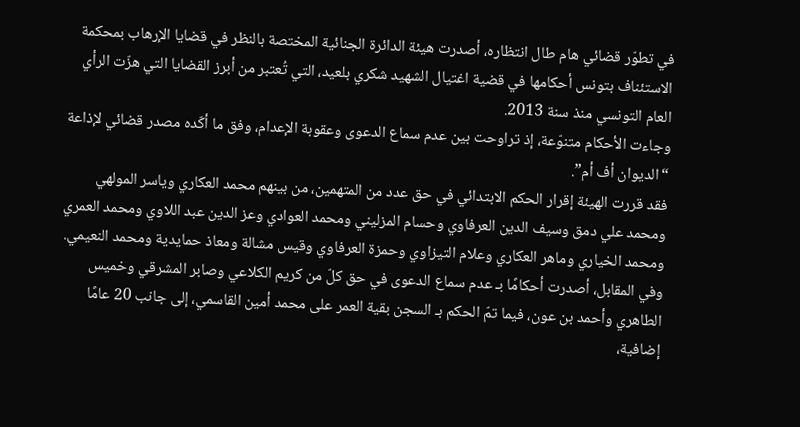في تطوّر قضائي هام طال انتظاره، أصدرت هيئة الدائرة الجنائية المختصة بالنظر في قضايا الإرهاب بمحكمة الاستئناف بتونس أحكامها في قضية اغتيال الشهيد شكري بلعيد، التي تُعتبر من أبرز القضايا التي هزّت الرأي العام التونسي منذ سنة 2013.
وجاءت الأحكام متنوّعة، إذ تراوحت بين عدم سماع الدعوى وعقوبة الإعدام، وفق ما أكّده مصدر قضائي لإذاعة “الديوان أف أم”.
فقد قررت الهيئة إقرار الحكم الابتدائي في حق عدد من المتهمين، من بينهم محمد العكاري وياسر المولهي ومحمد علي دمق وسيف الدين العرفاوي وحسام المزليني ومحمد العوادي وعز الدين عبد اللاوي ومحمد العمري ومحمد الخياري وماهر العكاري وعلام التيزاوي وحمزة العرفاوي وقيس مشالة ومعاذ حمايدية ومحمد النعيمي.
وفي المقابل، أصدرت أحكامًا بـ عدم سماع الدعوى في حق كلّ من كريم الكلاعي وصابر المشرقي وخميس الطاهري وأحمد بن عون، فيما تمّ الحكم بـ السجن بقية العمر على محمد أمين القاسمي، إلى جانب 20 عامًا إضافية،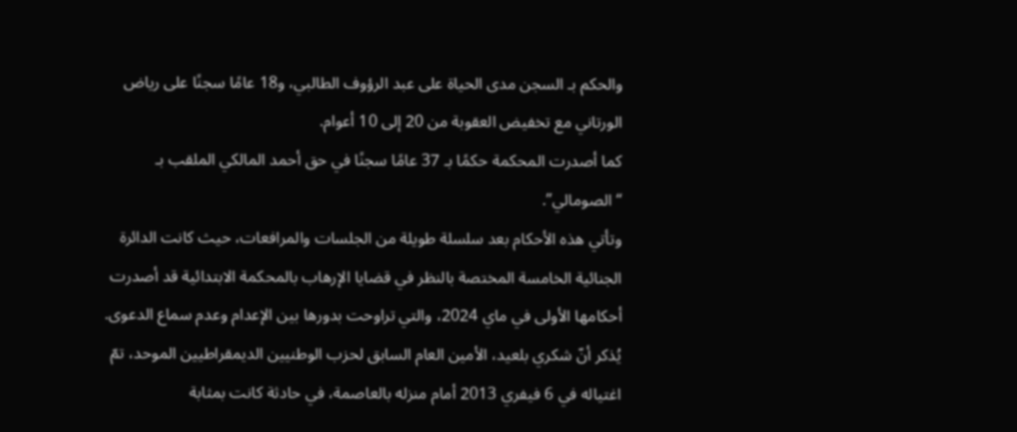والحكم بـ السجن مدى الحياة على عبد الرؤوف الطالبي، و18 عامًا سجنًا على رياض الورتاني مع تخفيض العقوبة من 20 إلى 10 أعوام.
كما أصدرت المحكمة حكمًا بـ 37 عامًا سجنًا في حق أحمد المالكي الملقب بـ “الصومالي”.
وتأتي هذه الأحكام بعد سلسلة طويلة من الجلسات والمرافعات، حيث كانت الدائرة الجنائية الخامسة المختصة بالنظر في قضايا الإرهاب بالمحكمة الابتدائية قد أصدرت أحكامها الأولى في ماي 2024، والتي تراوحت بدورها بين الإعدام وعدم سماع الدعوى.
يُذكر أنّ شكري بلعيد، الأمين العام السابق لحزب الوطنيين الديمقراطيين الموحد، تمّ اغتياله في 6 فيفري 2013 أمام منزله بالعاصمة، في حادثة كانت بمثابة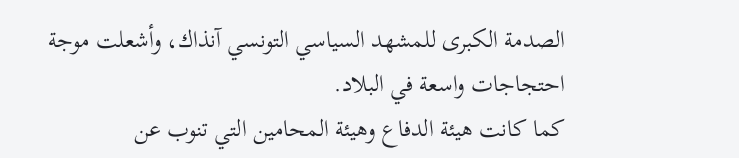الصدمة الكبرى للمشهد السياسي التونسي آنذاك، وأشعلت موجة احتجاجات واسعة في البلاد.
كما كانت هيئة الدفاع وهيئة المحامين التي تنوب عن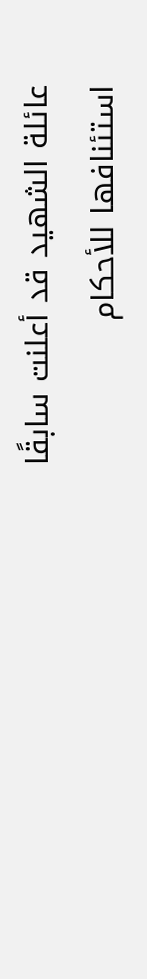عائلة الشهيد قد أعلنت سابقًا استئنافها للأحكام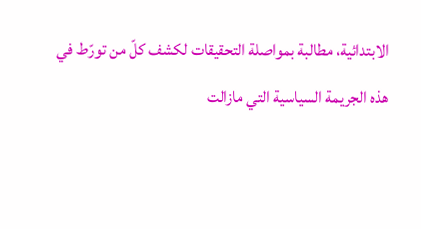الابتدائية، مطالبة بمواصلة التحقيقات لكشف كلّ من تورّط في هذه الجريمة السياسية التي مازالت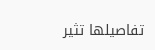تفاصيلها تثير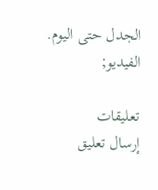الجدل حتى اليوم.
الفيديو;

تعليقات
إرسال تعليق